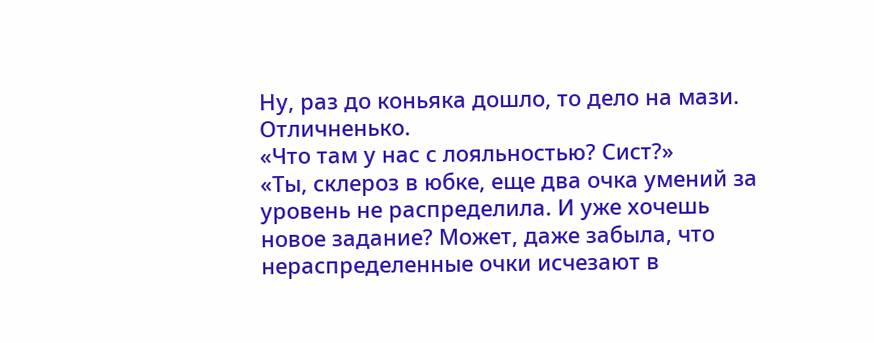Ну, раз до коньяка дошло, то дело на мази. Отличненько.
«Что там у нас с лояльностью? Сист?»
«Ты, склероз в юбке, еще два очка умений за уровень не распределила. И уже хочешь новое задание? Может, даже забыла, что нераспределенные очки исчезают в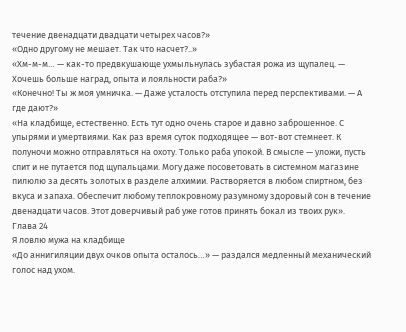течение двенадцати двадцати четырех часов?»
«Одно другому не мешает. Так что насчет?..»
«Хм-м-м… — как-то предвкушающе ухмыльнулась зубастая рожа из щупалец. — Хочешь больше наград, опыта и лояльности раба?»
«Конечно! Ты ж моя умничка. — Даже усталость отступила перед перспективами. — А где дают?»
«На кладбище, естественно. Есть тут одно очень старое и давно заброшенное. С упырями и умертвиями. Как раз время суток подходящее — вот-вот стемнеет. К полуночи можно отправляться на охоту. Только раба упокой. В смысле — уложи, пусть спит и не путается под щупальцами. Могу даже посоветовать в системном магазине пилюлю за десять золотых в разделе алхимии. Растворяется в любом спиртном, без вкуса и запаха. Обеспечит любому теплокровному разумному здоровый сон в течение двенадцати часов. Этот доверчивый раб уже готов принять бокал из твоих рук».
Глава 24
Я ловлю мужа на кладбище
«До аннигиляции двух очков опыта осталось…» — раздался медленный механический голос над ухом.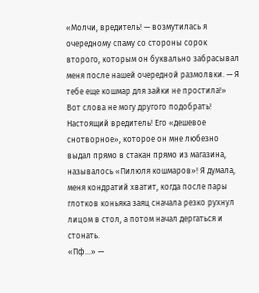«Молчи, вредитель! — возмутилась я очередному спаму со стороны сорок второго, которым он буквально забрасывал меня после нашей очередной размолвки. — Я тебе еще кошмар для зайки не простила!»
Вот слова не могу другого подобрать! Настоящий вредитель! Его «дешевое снотворное», которое он мне любезно выдал прямо в стакан прямо из магазина, называлось «Пилюля кошмаров»! Я думала, меня кондратий хватит, когда после пары глотков коньяка заяц сначала резко рухнул лицом в стол, а потом начал дергаться и стонать.
«Пф…» —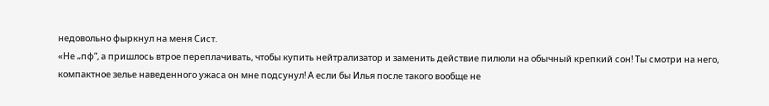недовольно фыркнул на меня Сист.
«Не „пф“, а пришлось втрое переплачивать, чтобы купить нейтрализатор и заменить действие пилюли на обычный крепкий сон! Ты смотри на него, компактное зелье наведенного ужаса он мне подсунул! А если бы Илья после такого вообще не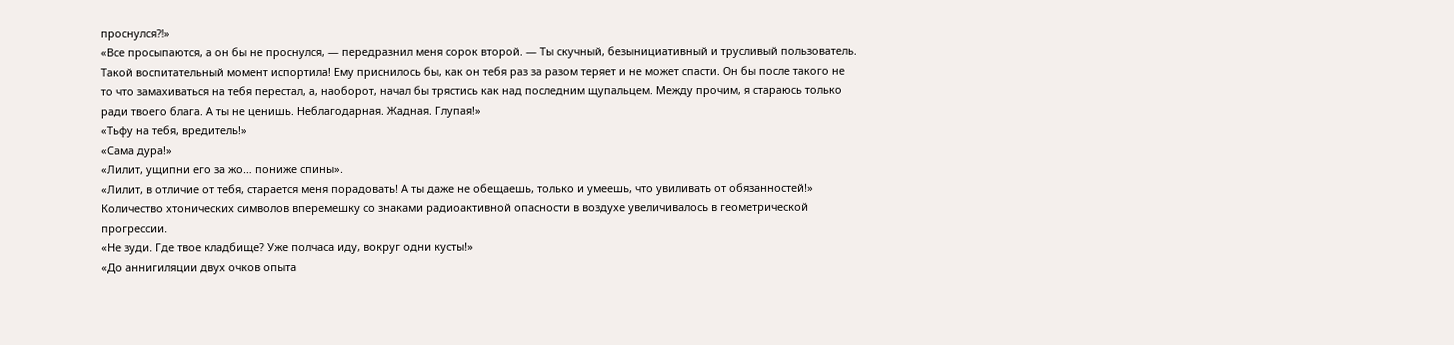проснулся⁈»
«Все просыпаются, а он бы не проснулся, — передразнил меня сорок второй. — Ты скучный, безынициативный и трусливый пользователь. Такой воспитательный момент испортила! Ему приснилось бы, как он тебя раз за разом теряет и не может спасти. Он бы после такого не то что замахиваться на тебя перестал, а, наоборот, начал бы трястись как над последним щупальцем. Между прочим, я стараюсь только ради твоего блага. А ты не ценишь. Неблагодарная. Жадная. Глупая!»
«Тьфу на тебя, вредитель!»
«Сама дура!»
«Лилит, ущипни его за жо… пониже спины».
«Лилит, в отличие от тебя, старается меня порадовать! А ты даже не обещаешь, только и умеешь, что увиливать от обязанностей!»
Количество хтонических символов вперемешку со знаками радиоактивной опасности в воздухе увеличивалось в геометрической прогрессии.
«Не зуди. Где твое кладбище? Уже полчаса иду, вокруг одни кусты!»
«До аннигиляции двух очков опыта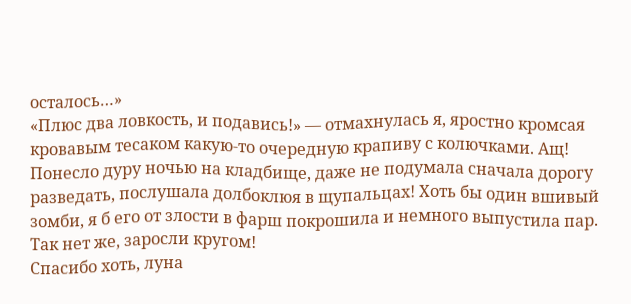осталось…»
«Плюс два ловкость, и подавись!» — отмахнулась я, яростно кромсая кровавым тесаком какую-то очередную крапиву с колючками. Ащ! Понесло дуру ночью на кладбище, даже не подумала сначала дорогу разведать, послушала долбоклюя в щупальцах! Хоть бы один вшивый зомби, я б его от злости в фарш покрошила и немного выпустила пар. Так нет же, заросли кругом!
Спасибо хоть, луна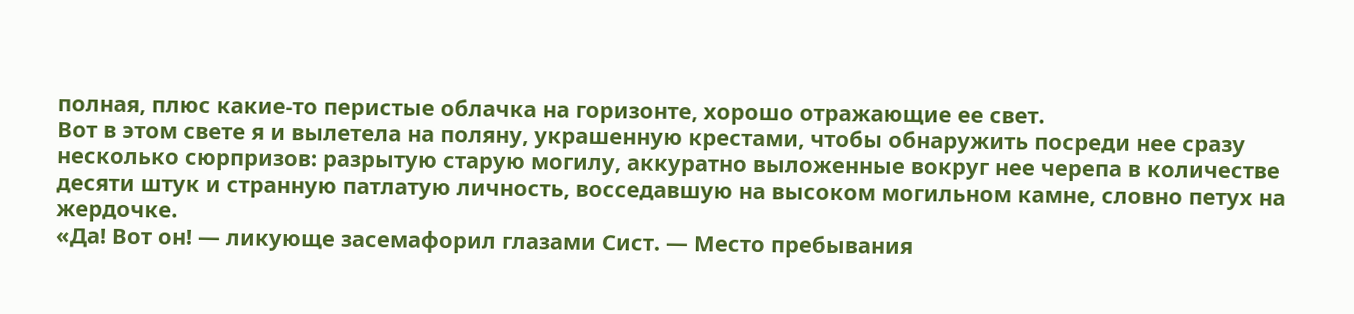полная, плюс какие-то перистые облачка на горизонте, хорошо отражающие ее свет.
Вот в этом свете я и вылетела на поляну, украшенную крестами, чтобы обнаружить посреди нее сразу несколько сюрпризов: разрытую старую могилу, аккуратно выложенные вокруг нее черепа в количестве десяти штук и странную патлатую личность, восседавшую на высоком могильном камне, словно петух на жердочке.
«Да! Вот он! — ликующе засемафорил глазами Сист. — Место пребывания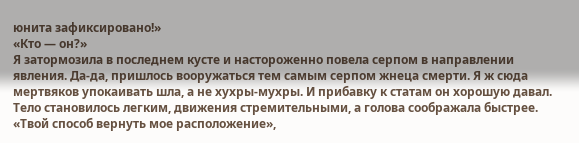юнита зафиксировано!»
«Кто — он?»
Я затормозила в последнем кусте и настороженно повела серпом в направлении явления. Да-да, пришлось вооружаться тем самым серпом жнеца смерти. Я ж сюда мертвяков упокаивать шла, а не хухры-мухры. И прибавку к статам он хорошую давал. Тело становилось легким, движения стремительными, а голова соображала быстрее.
«Твой способ вернуть мое расположение»,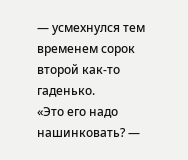— усмехнулся тем временем сорок второй как-то гаденько.
«Это его надо нашинковать? —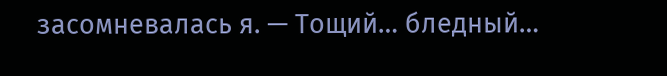засомневалась я. — Тощий… бледный…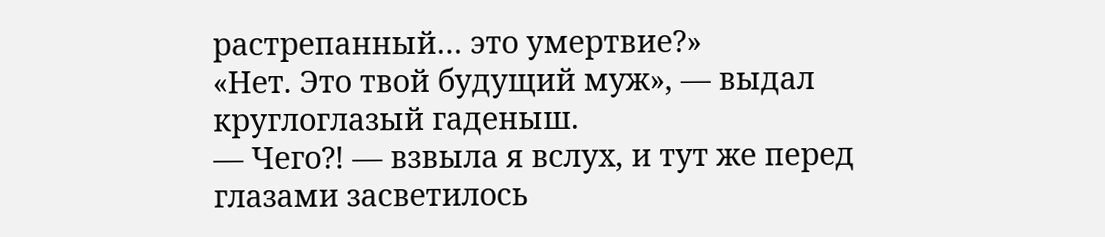растрепанный… это умертвие?»
«Нет. Это твой будущий муж», — выдал круглоглазый гаденыш.
— Чего⁈ — взвыла я вслух, и тут же перед глазами засветилось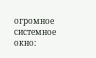огромное системное окно: